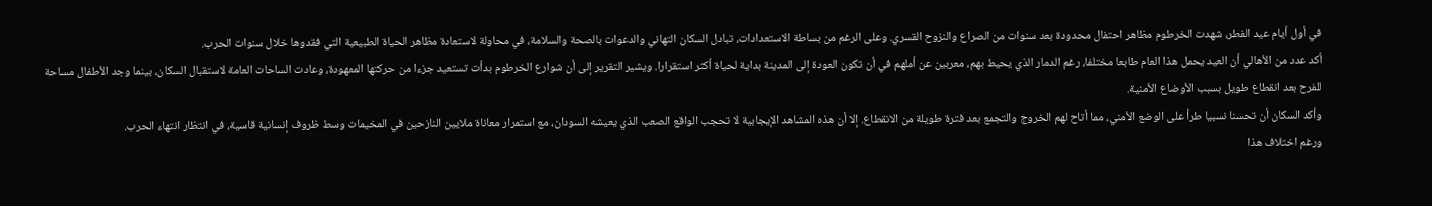في أول أيام عيد الفطر، شهدت الخرطوم مظاهر احتفال محدودة بعد سنوات من الصراع والنزوح القسري. وعلى الرغم من بساطة الاستعدادات، تبادل السكان التهاني والدعوات بالصحة والسلامة، في محاولة لاستعادة مظاهر الحياة الطبيعية التي فقدوها خلال سنوات الحرب.
أكد عدد من الأهالي أن العيد يحمل هذا العام طابعا مختلفا، رغم الدمار الذي يحيط بهم، معربين عن أملهم في أن تكون العودة إلى المدينة بداية لحياة أكثر استقرارا. ويشير التقرير إلى أن شوارع الخرطوم بدأت تستعيد جزءا من حركتها المعهودة، وعادت الساحات العامة لاستقبال السكان، بينما وجد الأطفال مساحة للفرح بعد انقطاع طويل بسبب الأوضاع الأمنية.
وأكد السكان أن تحسنا نسبيا طرأ على الوضع الأمني، مما أتاح لهم الخروج والتجمع بعد فترة طويلة من الانقطاع. إلا أن هذه المشاهد الإيجابية لا تحجب الواقع الصعب الذي يعيشه السودان، مع استمرار معاناة ملايين النازحين في المخيمات وسط ظروف إنسانية قاسية، في انتظار انتهاء الحرب.
ورغم اختلاف هذا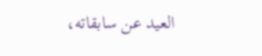العيد عن سابقاته،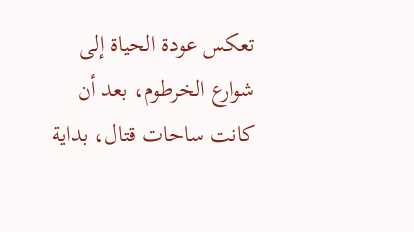تعكس عودة الحياة إلى شوارع الخرطوم، بعد أن كانت ساحات قتال، بداية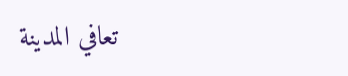تعافي المدينة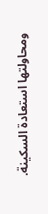ومحاولتها استعادة السكينة.